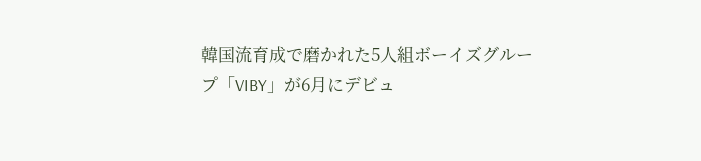韓国流育成で磨かれた5人組ボーイズグループ「VIBY」が6月にデビュ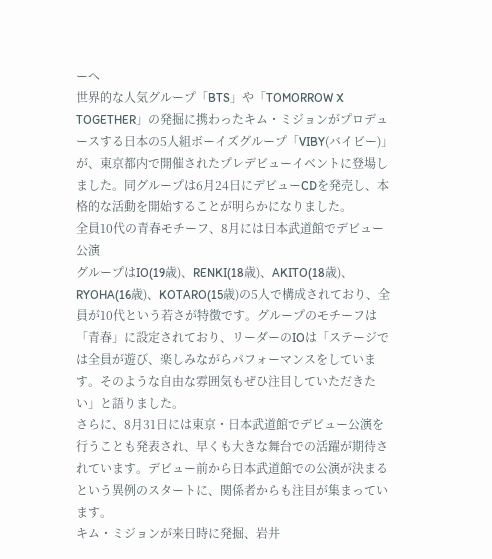ーへ
世界的な人気グループ「BTS」や「TOMORROW X TOGETHER」の発掘に携わったキム・ミジョンがプロデュースする日本の5人組ボーイズグループ「VIBY(バイビー)」が、東京都内で開催されたプレデビューイベントに登場しました。同グループは6月24日にデビューCDを発売し、本格的な活動を開始することが明らかになりました。
全員10代の青春モチーフ、8月には日本武道館でデビュー公演
グループはIO(19歳)、RENKI(18歳)、AKITO(18歳)、RYOHA(16歳)、KOTARO(15歳)の5人で構成されており、全員が10代という若さが特徴です。グループのモチーフは「青春」に設定されており、リーダーのIOは「ステージでは全員が遊び、楽しみながらパフォーマンスをしています。そのような自由な雰囲気もぜひ注目していただきたい」と語りました。
さらに、8月31日には東京・日本武道館でデビュー公演を行うことも発表され、早くも大きな舞台での活躍が期待されています。デビュー前から日本武道館での公演が決まるという異例のスタートに、関係者からも注目が集まっています。
キム・ミジョンが来日時に発掘、岩井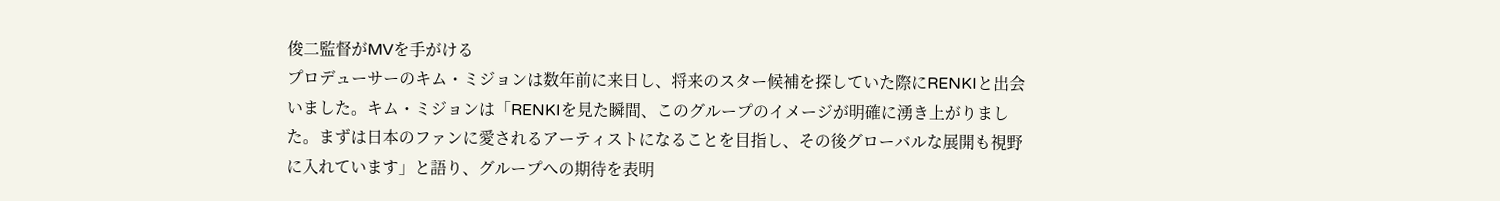俊二監督がMVを手がける
プロデューサーのキム・ミジョンは数年前に来日し、将来のスター候補を探していた際にRENKIと出会いました。キム・ミジョンは「RENKIを見た瞬間、このグループのイメージが明確に湧き上がりました。まずは日本のファンに愛されるアーティストになることを目指し、その後グローバルな展開も視野に入れています」と語り、グループへの期待を表明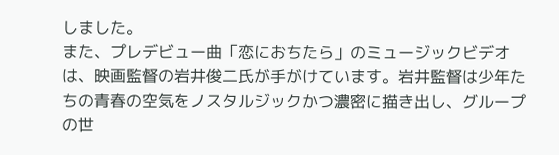しました。
また、プレデビュー曲「恋におちたら」のミュージックビデオは、映画監督の岩井俊二氏が手がけています。岩井監督は少年たちの青春の空気をノスタルジックかつ濃密に描き出し、グループの世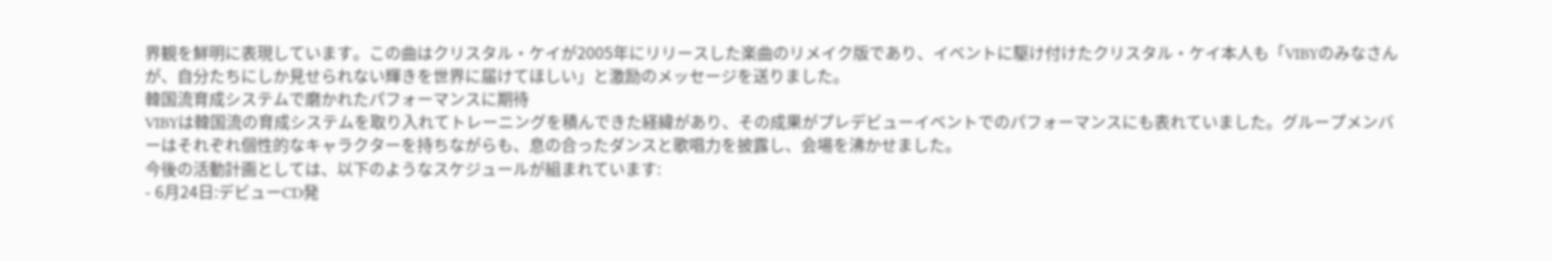界観を鮮明に表現しています。この曲はクリスタル・ケイが2005年にリリースした楽曲のリメイク版であり、イベントに駆け付けたクリスタル・ケイ本人も「VIBYのみなさんが、自分たちにしか見せられない輝きを世界に届けてほしい」と激励のメッセージを送りました。
韓国流育成システムで磨かれたパフォーマンスに期待
VIBYは韓国流の育成システムを取り入れてトレーニングを積んできた経緯があり、その成果がプレデビューイベントでのパフォーマンスにも表れていました。グループメンバーはそれぞれ個性的なキャラクターを持ちながらも、息の合ったダンスと歌唱力を披露し、会場を沸かせました。
今後の活動計画としては、以下のようなスケジュールが組まれています:
- 6月24日:デビューCD発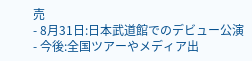売
- 8月31日:日本武道館でのデビュー公演
- 今後:全国ツアーやメディア出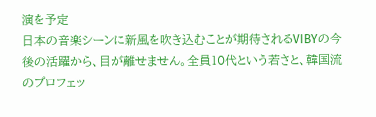演を予定
日本の音楽シーンに新風を吹き込むことが期待されるVIBYの今後の活躍から、目が離せません。全員10代という若さと、韓国流のプロフェッ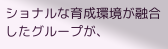ショナルな育成環境が融合したグループが、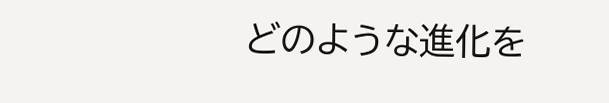どのような進化を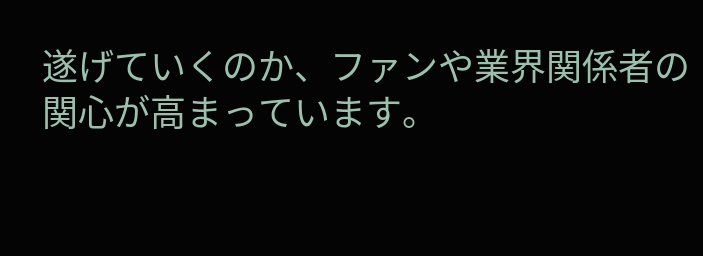遂げていくのか、ファンや業界関係者の関心が高まっています。